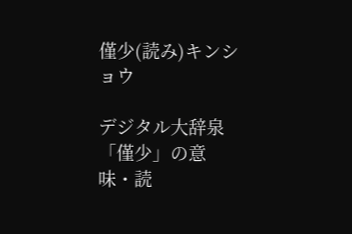僅少(読み)キンショウ

デジタル大辞泉 「僅少」の意味・読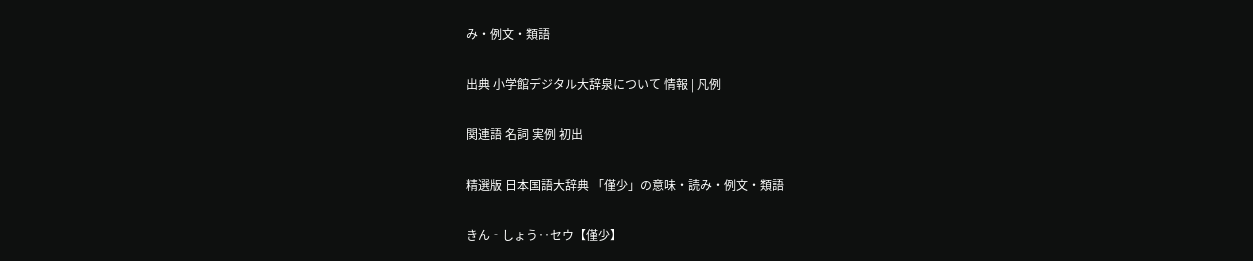み・例文・類語

出典 小学館デジタル大辞泉について 情報 | 凡例

関連語 名詞 実例 初出

精選版 日本国語大辞典 「僅少」の意味・読み・例文・類語

きん‐しょう‥セウ【僅少】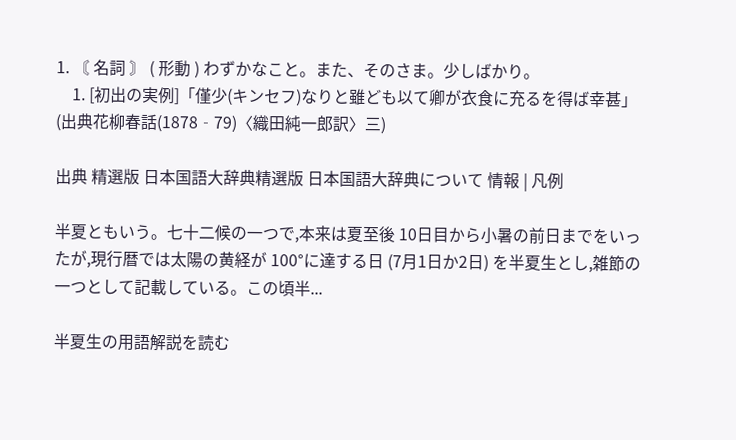1. 〘 名詞 〙 ( 形動 ) わずかなこと。また、そのさま。少しばかり。
    1. [初出の実例]「僅少(キンセフ)なりと雖ども以て卿が衣食に充るを得ば幸甚」(出典花柳春話(1878‐79)〈織田純一郎訳〉三)

出典 精選版 日本国語大辞典精選版 日本国語大辞典について 情報 | 凡例

半夏ともいう。七十二候の一つで,本来は夏至後 10日目から小暑の前日までをいったが,現行暦では太陽の黄経が 100°に達する日 (7月1日か2日) を半夏生とし,雑節の一つとして記載している。この頃半...

半夏生の用語解説を読む